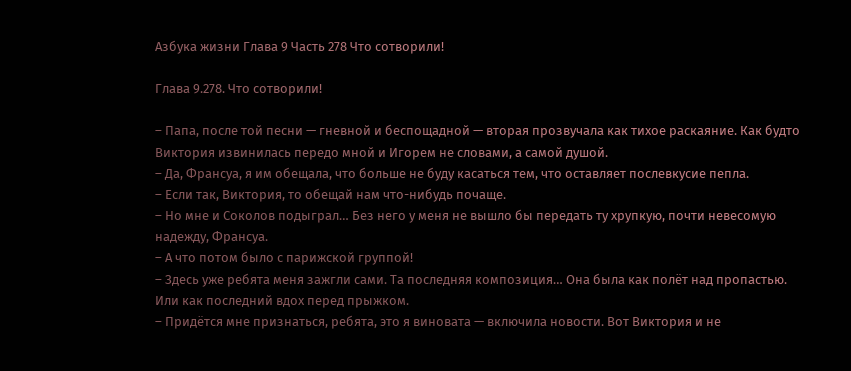Азбука жизни Глава 9 Часть 278 Что сотворили!

Глава 9.278. Что сотворили!

– Папа, после той песни — гневной и беспощадной — вторая прозвучала как тихое раскаяние. Как будто Виктория извинилась передо мной и Игорем не словами, а самой душой.
– Да, Франсуа, я им обещала, что больше не буду касаться тем, что оставляет послевкусие пепла.
– Если так, Виктория, то обещай нам что-нибудь почаще.
– Но мне и Соколов подыграл… Без него у меня не вышло бы передать ту хрупкую, почти невесомую надежду, Франсуа.
– А что потом было с парижской группой!
– Здесь уже ребята меня зажгли сами. Та последняя композиция… Она была как полёт над пропастью. Или как последний вдох перед прыжком.
– Придётся мне признаться, ребята, это я виновата — включила новости. Вот Виктория и не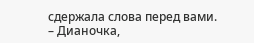сдержала слова перед вами.
– Дианочка,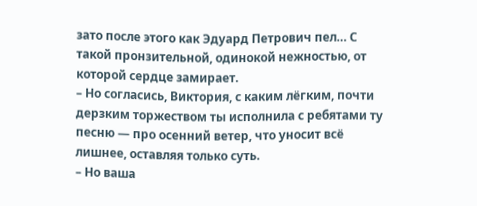зато после этого как Эдуард Петрович пел… С такой пронзительной, одинокой нежностью, от которой сердце замирает.
– Но согласись, Виктория, с каким лёгким, почти дерзким торжеством ты исполнила с ребятами ту песню — про осенний ветер, что уносит всё лишнее, оставляя только суть.
– Но ваша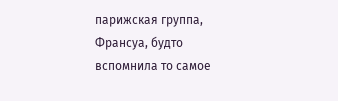парижская группа, Франсуа, будто вспомнила то самое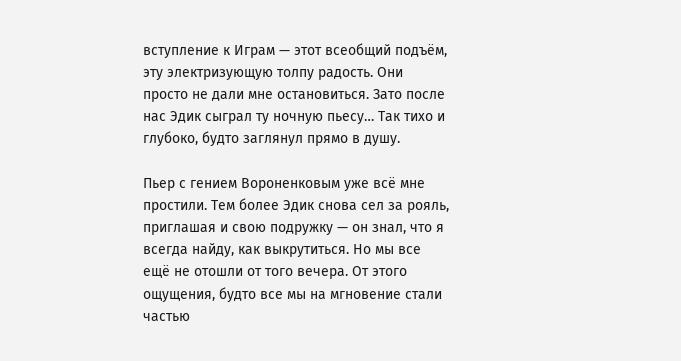вступление к Играм — этот всеобщий подъём, эту электризующую толпу радость. Они просто не дали мне остановиться. Зато после нас Эдик сыграл ту ночную пьесу… Так тихо и глубоко, будто заглянул прямо в душу.

Пьер с гением Вороненковым уже всё мне простили. Тем более Эдик снова сел за рояль, приглашая и свою подружку — он знал, что я всегда найду, как выкрутиться. Но мы все ещё не отошли от того вечера. От этого ощущения, будто все мы на мгновение стали частью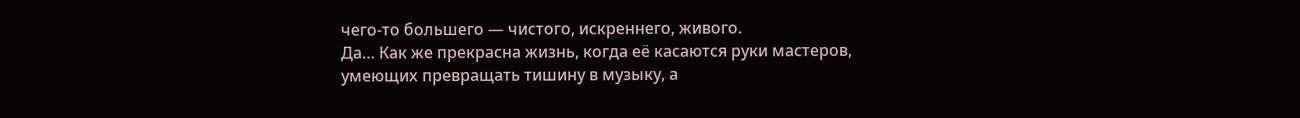чего-то большего — чистого, искреннего, живого.
Да… Как же прекрасна жизнь, когда её касаются руки мастеров, умеющих превращать тишину в музыку, а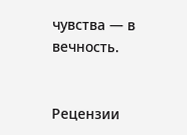чувства — в вечность.


Рецензии